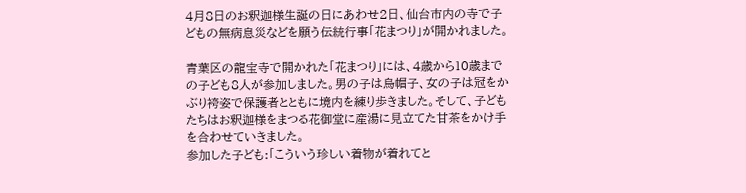4月8日のお釈迦様生誕の日にあわせ2日、仙台市内の寺で子どもの無病息災などを願う伝統行事「花まつり」が開かれました。

青葉区の龍宝寺で開かれた「花まつり」には、4歳から10歳までの子ども8人が参加しました。男の子は烏帽子、女の子は冠をかぶり袴姿で保護者とともに境内を練り歩きました。そして、子どもたちはお釈迦様をまつる花御堂に産湯に見立てた甘茶をかけ手を合わせていきました。
参加した子ども:「こういう珍しい着物が着れてと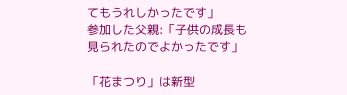てもうれしかったです」
参加した父親:「子供の成長も見られたのでよかったです」

「花まつり」は新型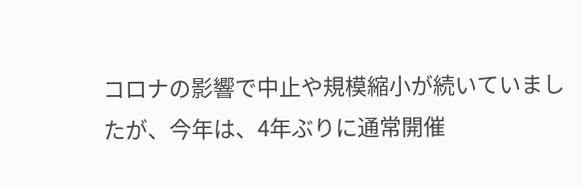コロナの影響で中止や規模縮小が続いていましたが、今年は、4年ぶりに通常開催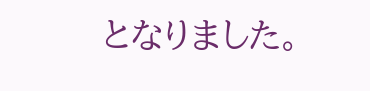となりました。